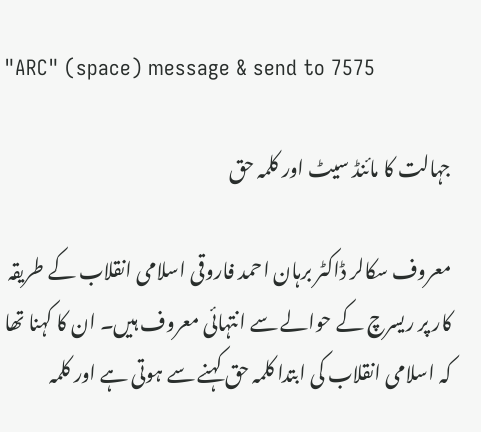"ARC" (space) message & send to 7575

جہالت کا مائنڈ سیٹ اور کلمہ حق

معروف سکالر ڈاکٹر برہان احمد فاروقی اسلامی انقلاب کے طریقہ کار پر ریسرچ کے حوالے سے انتہائی معروف ہیں۔ ان کا کہنا تھا کہ اسلامی انقلاب کی ابتدا کلمہ حق کہنے سے ہوتی ہے اور کلمہ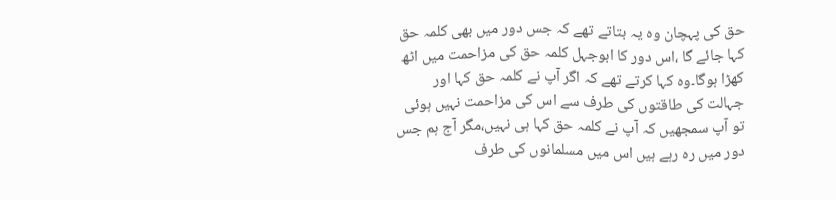حق کی پہچان وہ یہ بتاتے تھے کہ جس دور میں بھی کلمہ حق کہا جائے گا ،اس دور کا ابوجہل کلمہ حق کی مزاحمت میں اٹھ کھڑا ہوگا۔وہ کہا کرتے تھے کہ اگر آپ نے کلمہ حق کہا اور جہالت کی طاقتوں کی طرف سے اس کی مزاحمت نہیں ہوئی تو آپ سمجھیں کہ آپ نے کلمہ حق کہا ہی نہیں،مگر آج ہم جس دور میں رہ رہے ہیں اس میں مسلمانوں کی طرف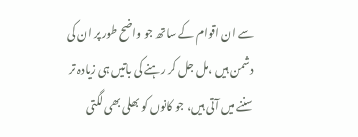سے ان اقوام کے ساتھ جو واضح طور پر ان کی دشمن ہیں ،مل جل کر رہنے کی باتیں ہی زیادہ تر سننے میں آتی ہیں، جو کانوں کو بھلی بھی لگتی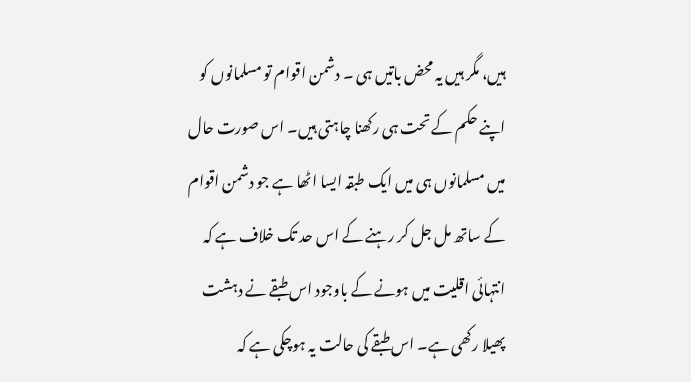ہیں، مگر ہیں یہ محض باتیں ہی ۔ دشمن اقوام تو مسلمانوں کو اپنے حکم کے تحت ہی رکھنا چاہتی ہیں۔ اس صورت حال میں مسلمانوں ہی میں ایک طبقہ ایسا اٹھا ہے جو دشمن اقوام کے ساتھ مل جل کر رہنے کے اس حد تک خلاف ہے کہ انتہائی اقلیت میں ہونے کے باوجود اس طبقے نے دہشت پھیلا رکھی ہے۔ اس طبقے کی حالت یہ ہوچکی ہے کہ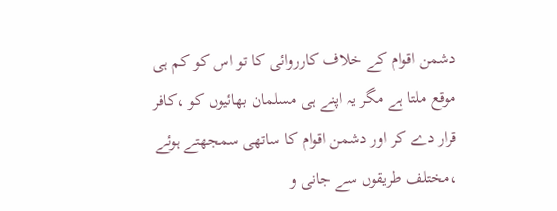دشمن اقوام کے خلاف کارروائی کا تو اس کو کم ہی موقع ملتا ہے مگر یہ اپنے ہی مسلمان بھائیوں کو ،کافر قرار دے کر اور دشمن اقوام کا ساتھی سمجھتے ہوئے ،مختلف طریقوں سے جانی و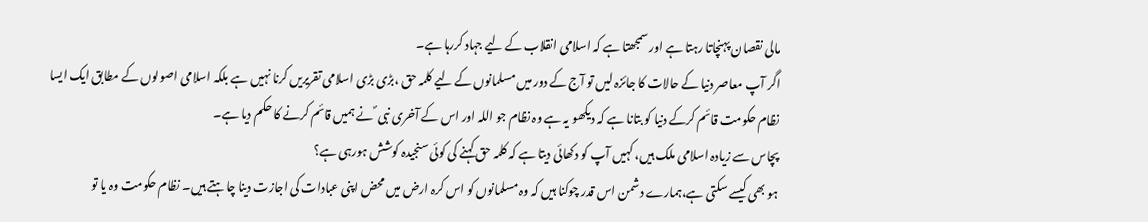مالی نقصان پہنچاتا رہتا ہے اور سمجھتا ہے کہ اسلامی انقلاب کے لیے جہاد کررہا ہے۔
اگر آپ معاصر دنیا کے حالات کا جائزہ لیں تو آج کے دور میں مسلمانوں کے لیے کلمہ حق ،بڑی بڑی اسلامی تقریریں کرنا نہیں ہے بلکہ اسلامی اصولوں کے مطابق ایک ایسا نظام حکومت قائم کرکے دنیا کو بتانا ہے کہ دیکھو یہ ہے وہ نظام جو اللہ اور اس کے آخری نبی ؐ نے ہمیں قائم کرنے کا حکم دیا ہے۔
پچاس سے زیادہ اسلامی ملک ہیں، کہیں آپ کو دکھائی دیتا ہے کہ کلمہ حق کہنے کی کوئی سنجیدہ کوشش ہورہی ہے؟
ہو بھی کیسے سکتی ہے،ہمارے دشمن اس قدر چوکنا ہیں کہ وہ مسلمانوں کو اس کرہ ارض میں محض اپنی عبادات کی اجازت دینا چاہتے ہیں۔ نظام حکومت وہ یا تو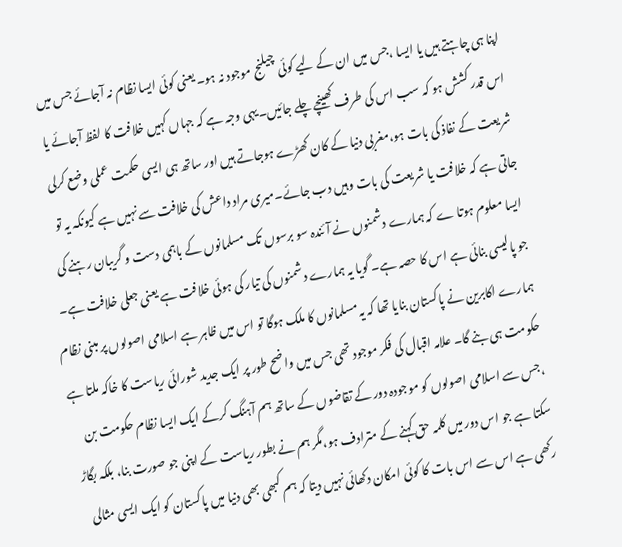اپنا ہی چاہتے ہیں یا ایسا ،جس میں ان کے لیے کوئی چیلنج موجود نہ ہو۔ یعنی کوئی ایسا نظام نہ آجائے جس میں اس قدر کشش ہو کہ سب اس کی طرف کھینچے چلے جائیں۔یہی وجہ ہے کہ جہاں کہیں خلافت کا لفظ آجائے یا شریعت کے نفاذ کی بات ہو،مغربی دنیا کے کان کھڑے ہوجاتے ہیں اور ساتھ ہی ایسی حکمت عملی وضع کرلی جاتی ہے کہ خلافت یا شریعت کی بات وہیں دب جائے۔میری مراد داعش کی خلافت سے نہیں ہے کیونکہ یہ تو ایسا معلوم ہوتا ے کہ ہمارے دشمنوں نے آئندہ سو برسوں تک مسلمانوں کے باہمی دست و گریبان رہنے کی جو پالیسی بنائی ہے اس کا حصہ ہے۔ گویا یہ ہمارے دشمنوں کی تیار کی ہوئی خلافت ہے یعنی جعلی خلافت ہے۔ ہمارے اکابرین نے پاکستان بنایا تھا کہ یہ مسلمانوں کا ملک ہوگا تو اس میں ظاہر ہے اسلامی اصولوں پر مبنی نظام حکومت ہی بنے گا۔ علامہ اقبال کی فکر موجود تھی جس میں واضح طور پر ایک جدید شورائی ریاست کا خاکہ ملتا ہے ،جس سے اسلامی اصولوں کو موجودہ دور کے تقاضوں کے ساتھ ہم آہنگ کرکے ایک ایسا نظام حکومت بن سکتا ہے جو اس دور میں کلمہ حق کہنے کے مترادف ہو،مگر ہم نے بطور ریاست کے اپنی جو صورت بنا، بلکہ بگاڑ رکھی ہے اس سے اس بات کا کوئی امکان دکھائی نہیں دیتا کہ ہم کبھی بھی دنیا میں پاکستان کو ایک ایسی مثالی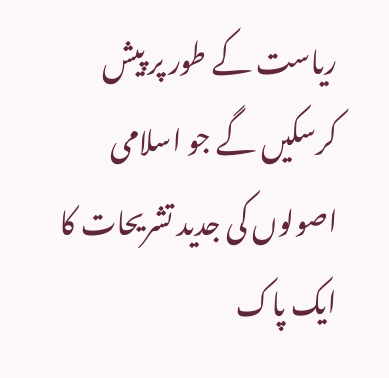ریاست کے طور پر پیش کرسکیں گے جو اسلامی اصولوں کی جدید تشریحات کا ایک پاک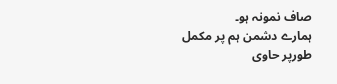صاف نمونہ ہو۔
ہمارے دشمن ہم پر مکمل طورپر حاوی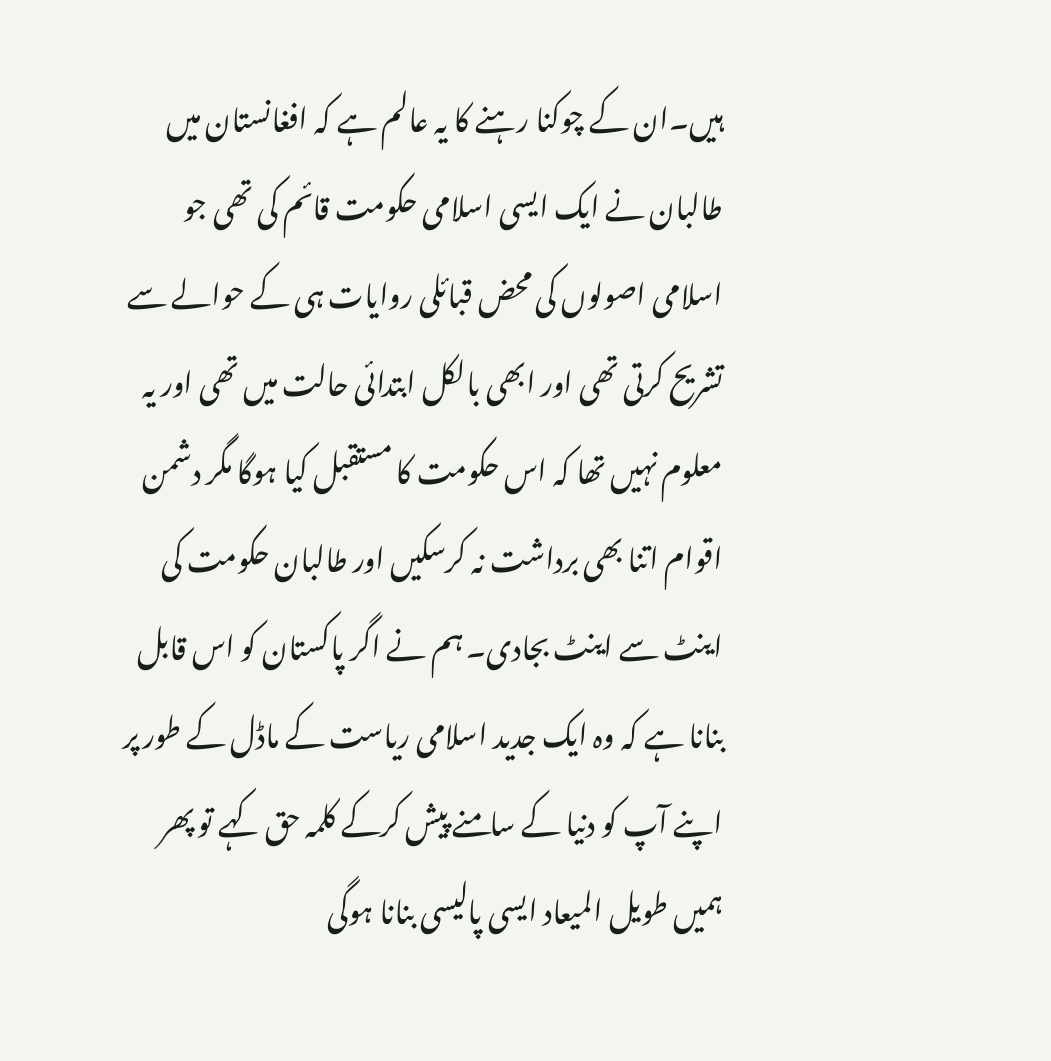ہیں۔ان کے چوکنا رہنے کا یہ عالم ہے کہ افغانستان میں طالبان نے ایک ایسی اسلامی حکومت قائم کی تھی جو اسلامی اصولوں کی محض قبائلی روایات ہی کے حوالے سے تشریح کرتی تھی اور ابھی بالکل ابتدائی حالت میں تھی اور یہ معلوم نہیں تھا کہ اس حکومت کا مستقبل کیا ہوگا مگر دشمن اقوام اتنا بھی برداشت نہ کرسکیں اور طالبان حکومت کی اینٹ سے اینٹ بجادی۔ ہم نے اگر پاکستان کو اس قابل بنانا ہے کہ وہ ایک جدید اسلامی ریاست کے ماڈل کے طور پر اپنے آپ کو دنیا کے سامنے پیش کرکے کلمہ حق کہے تو پھر ہمیں طویل المیعاد ایسی پالیسی بنانا ہوگی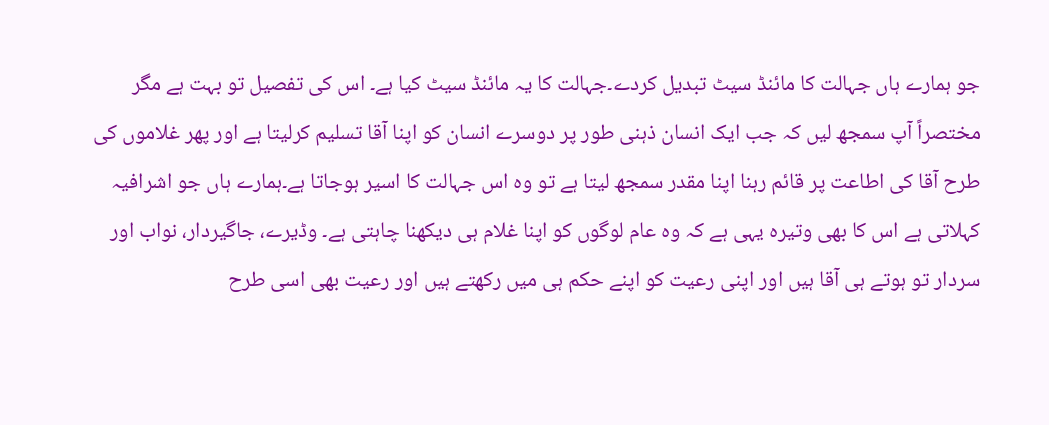جو ہمارے ہاں جہالت کا مائنڈ سیٹ تبدیل کردے۔جہالت کا یہ مائنڈ سیٹ کیا ہے۔ اس کی تفصیل تو بہت ہے مگر مختصراً آپ سمجھ لیں کہ جب ایک انسان ذہنی طور پر دوسرے انسان کو اپنا آقا تسلیم کرلیتا ہے اور پھر غلاموں کی طرح آقا کی اطاعت پر قائم رہنا اپنا مقدر سمجھ لیتا ہے تو وہ اس جہالت کا اسیر ہوجاتا ہے۔ہمارے ہاں جو اشرافیہ کہلاتی ہے اس کا بھی وتیرہ یہی ہے کہ وہ عام لوگوں کو اپنا غلام ہی دیکھنا چاہتی ہے۔ وڈیرے، جاگیردار، نواب اور سردار تو ہوتے ہی آقا ہیں اور اپنی رعیت کو اپنے حکم ہی میں رکھتے ہیں اور رعیت بھی اسی طرح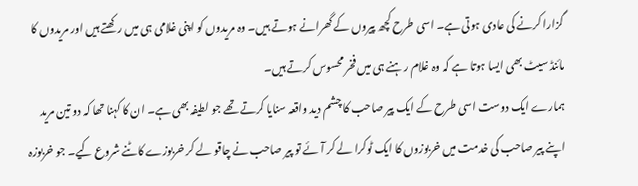گزارا کرنے کی عادی ہوتی ہے۔ اسی طرح کچھ پیروں کے گھرانے ہوتے ہیں۔ وہ مریدوں کو اپنی غلامی ہی میں رکھتے ہیں اور مریدوں کا مائنڈ سیٹ بھی ایسا ہوتا ہے کہ وہ غلام رہنے ہی میں فخر محسوس کرتے ہیں۔
ہمارے ایک دوست اسی طرح کے ایک پیر صاحب کا چشم دید واقعہ سنایا کرتے تھے جو لطیفہ بھی ہے۔ ان کا کہنا تھا کہ دو تین مرید اپنے پیر صاحب کی خدمت میں خربوزوں کا ایک ٹوکرا لے کر آئے تو پیر صاحب نے چاقو لے کر خربوزے کاٹنے شروع کیے۔ جو خربوزہ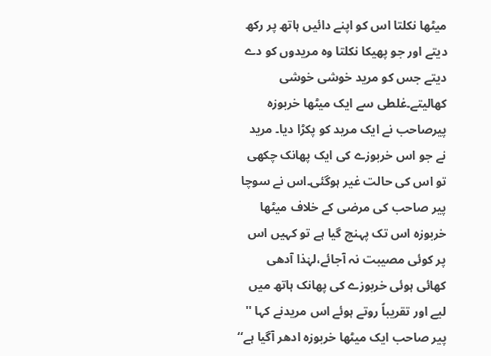میٹھا نکلتا اس کو اپنے دائیں ہاتھ پر رکھ دیتے اور جو پھیکا نکلتا وہ مریدوں کو دے دیتے جس کو مرید خوشی خوشی کھالیتے۔غلطی سے ایک میٹھا خربوزہ پیرصاحب نے ایک مرید کو پکڑا دیا۔ مرید نے جو اس خربوزے کی ایک پھانک چکھی تو اس کی حالت غیر ہوگئی۔اس نے سوچا پیر صاحب کی مرضی کے خلاف میٹھا خربوزہ اس تک پہنچ گیا ہے تو کہیں اس پر کوئی مصیبت نہ آجائے،لہٰذا آدھی کھائی ہوئی خربوزے کی پھانک ہاتھ میں لیے اور تقریباً روتے ہوئے اس مریدنے کہا '' پیر صاحب ایک میٹھا خربوزہ ادھر آگیا ہے‘‘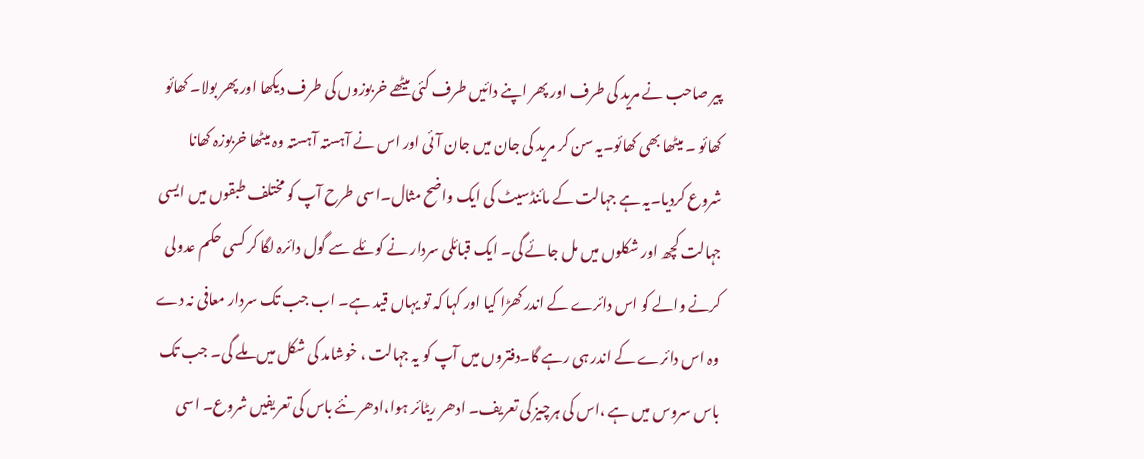پیر صاحب نے مرید کی طرف اور پھر اپنے دائیں طرف کئی میٹھے خربوزوں کی طرف دیکھا اور پھر بولا۔ کھائو کھائو ۔ میٹھا بھی کھائو۔یہ سن کر مرید کی جان میں جان آئی اور اس نے آہستہ آہستہ وہ میٹھا خربوزہ کھانا شروع کردیا۔یہ ہے جہالت کے مائنڈسیٹ کی ایک واضح مثال۔اسی طرح آپ کو مختلف طبقوں میں ایسی جہالت کچھ اور شکلوں میں مل جائے گی۔ ایک قبائلی سردار نے کوئلے سے گول دائرہ لگا کر کسی حکم عدولی کرنے والے کو اس دائرے کے اندر کھڑا کیا اور کہا کہ تو یہاں قید ہے۔ اب جب تک سردار معافی نہ دے وہ اس دائرے کے اندر ہی رہے گا۔دفتروں میں آپ کو یہ جہالت ، خوشامد کی شکل میں ملے گی۔ جب تک باس سروس میں ہے ،اس کی ہرچیز کی تعریف۔ ادھر ریٹائر ہوا،ادھر نئے باس کی تعریفیں شروع۔ اسی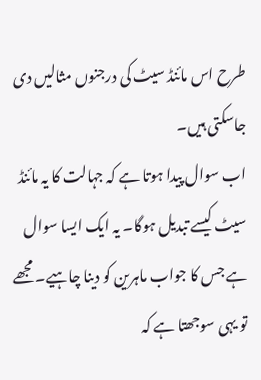طرح اس مائنڈ سیٹ کی درجنوں مثالیں دی جاسکتی ہیں۔
اب سوال پیدا ہوتا ہے کہ جہالت کا یہ مائنڈ سیٹ کیسے تبدیل ہوگا۔ یہ ایک ایسا سوال ہے جس کا جواب ماہرین کو دینا چاہیے۔ مجھے تو یہی سوجھتا ہے کہ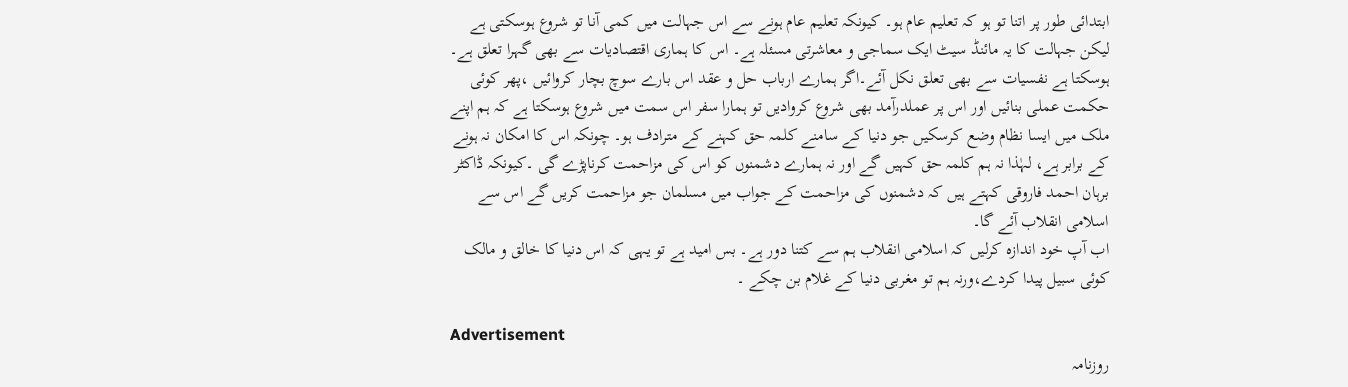ابتدائی طور پر اتنا تو ہو کہ تعلیم عام ہو۔ کیونکہ تعلیم عام ہونے سے اس جہالت میں کمی آنا تو شروع ہوسکتی ہے لیکن جہالت کا یہ مائنڈ سیٹ ایک سماجی و معاشرتی مسئلہ ہے۔ اس کا ہماری اقتصادیات سے بھی گہرا تعلق ہے۔ ہوسکتا ہے نفسیات سے بھی تعلق نکل آئے۔اگر ہمارے ارباب حل و عقد اس بارے سوچ بچار کروائیں ،پھر کوئی حکمت عملی بنائیں اور اس پر عملدرآمد بھی شروع کروادیں تو ہمارا سفر اس سمت میں شروع ہوسکتا ہے کہ ہم اپنے ملک میں ایسا نظام وضع کرسکیں جو دنیا کے سامنے کلمہ حق کہنے کے مترادف ہو۔ چونکہ اس کا امکان نہ ہونے کے برابر ہے، لہٰذا نہ ہم کلمہ حق کہیں گے اور نہ ہمارے دشمنوں کو اس کی مزاحمت کرناپڑے گی ۔کیونکہ ڈاکٹر برہان احمد فاروقی کہتے ہیں کہ دشمنوں کی مزاحمت کے جواب میں مسلمان جو مزاحمت کریں گے اس سے اسلامی انقلاب آئے گا۔
اب آپ خود اندازہ کرلیں کہ اسلامی انقلاب ہم سے کتنا دور ہے۔ بس امید ہے تو یہی کہ اس دنیا کا خالق و مالک کوئی سبیل پیدا کردے،ورنہ ہم تو مغربی دنیا کے غلام بن چکے ۔

Advertisement
روزنامہ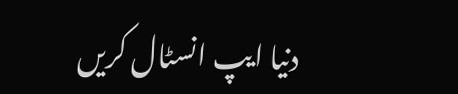دنیا ایپ انسٹال کریں